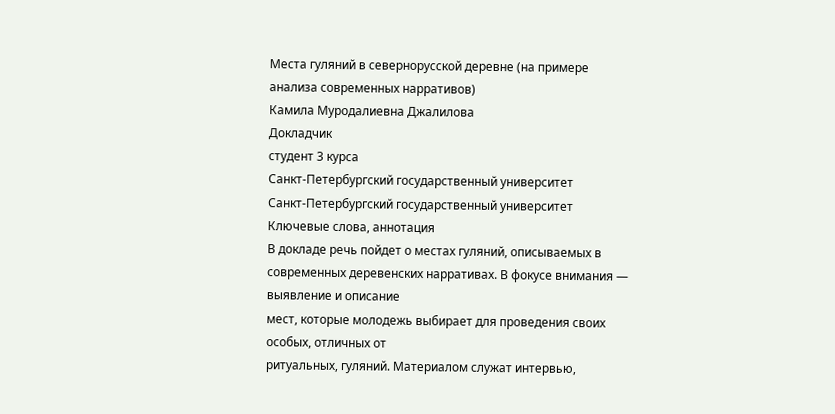Места гуляний в севернорусской деревне (на примере анализа современных нарративов)
Камила Муродалиевна Джалилова
Докладчик
студент 3 курса
Санкт-Петербургский государственный университет
Санкт-Петербургский государственный университет
Ключевые слова, аннотация
В докладе речь пойдет о местах гуляний, описываемых в
современных деревенских нарративах. В фокусе внимания — выявление и описание
мест, которые молодежь выбирает для проведения своих особых, отличных от
ритуальных, гуляний. Материалом служат интервью,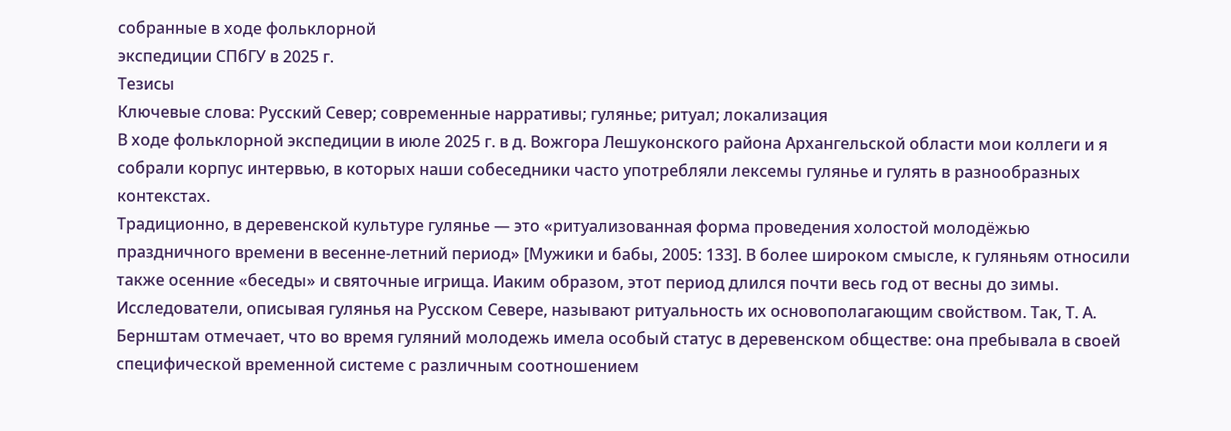собранные в ходе фольклорной
экспедиции СПбГУ в 2025 г.
Тезисы
Ключевые слова: Русский Север; современные нарративы; гулянье; ритуал; локализация
В ходе фольклорной экспедиции в июле 2025 г. в д. Вожгора Лешуконского района Архангельской области мои коллеги и я собрали корпус интервью, в которых наши собеседники часто употребляли лексемы гулянье и гулять в разнообразных контекстах.
Традиционно, в деревенской культуре гулянье — это «ритуализованная форма проведения холостой молодёжью праздничного времени в весенне-летний период» [Мужики и бабы, 2005: 133]. В более широком смысле, к гуляньям относили также осенние «беседы» и святочные игрища. Иаким образом, этот период длился почти весь год от весны до зимы. Исследователи, описывая гулянья на Русском Севере, называют ритуальность их основополагающим свойством. Так, Т. А. Бернштам отмечает, что во время гуляний молодежь имела особый статус в деревенском обществе: она пребывала в своей специфической временной системе с различным соотношением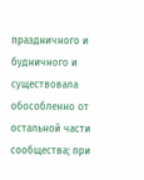праздничного и будничного и существовала обособленно от остальной части сообщества; при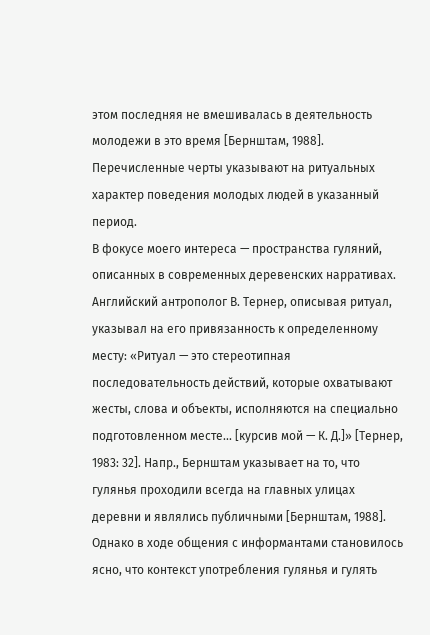этом последняя не вмешивалась в деятельность молодежи в это время [Бернштам, 1988]. Перечисленные черты указывают на ритуальных характер поведения молодых людей в указанный период.
В фокусе моего интереса — пространства гуляний, описанных в современных деревенских нарративах. Английский антрополог В. Тернер, описывая ритуал, указывал на его привязанность к определенному месту: «Ритуал — это стереотипная последовательность действий, которые охватывают жесты, слова и объекты, исполняются на специально подготовленном месте... [курсив мой — К. Д.]» [Тернер, 1983: 32]. Напр., Бернштам указывает на то, что гулянья проходили всегда на главных улицах деревни и являлись публичными [Бернштам, 1988]. Однако в ходе общения с информантами становилось ясно, что контекст употребления гулянья и гулять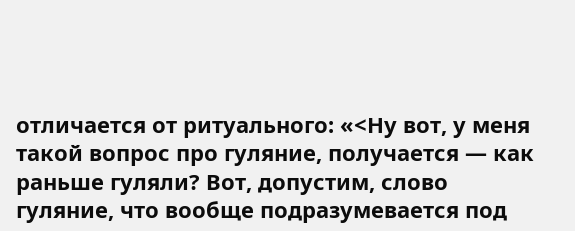отличается от ритуального: «<Ну вот, у меня такой вопрос про гуляние, получается — как раньше гуляли? Вот, допустим, слово гуляние, что вообще подразумевается под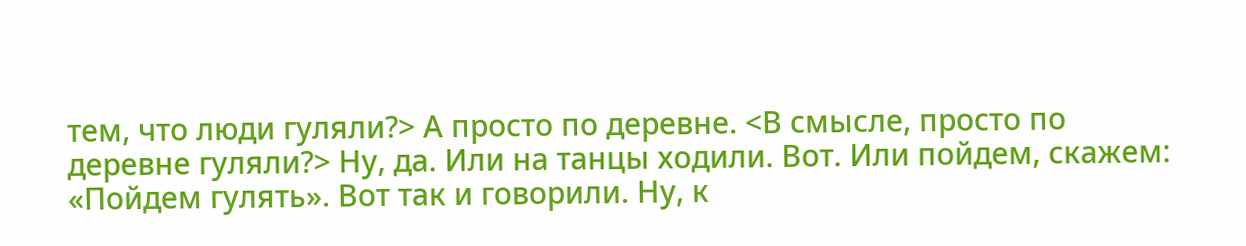тем, что люди гуляли?> А просто по деревне. <В смысле, просто по деревне гуляли?> Ну, да. Или на танцы ходили. Вот. Или пойдем, скажем: «Пойдем гулять». Вот так и говорили. Ну, к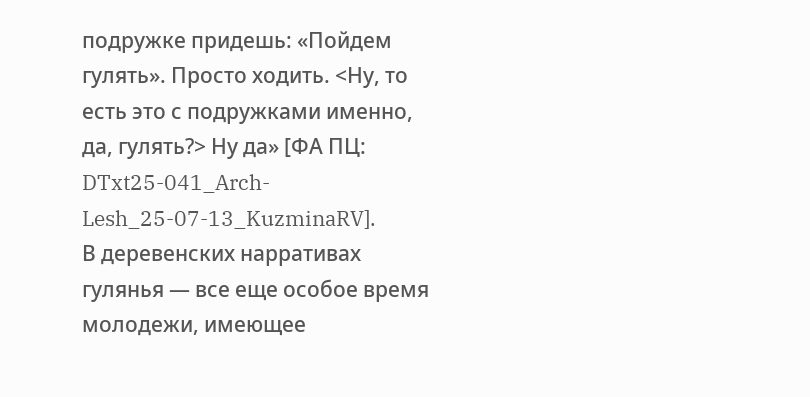подружке придешь: «Пойдем гулять». Просто ходить. <Ну, то есть это с подружками именно, да, гулять?> Ну да» [ФА ПЦ: DTxt25-041_Arch-Lesh_25-07-13_KuzminaRV].
В деревенских нарративах гулянья — все еще особое время молодежи, имеющее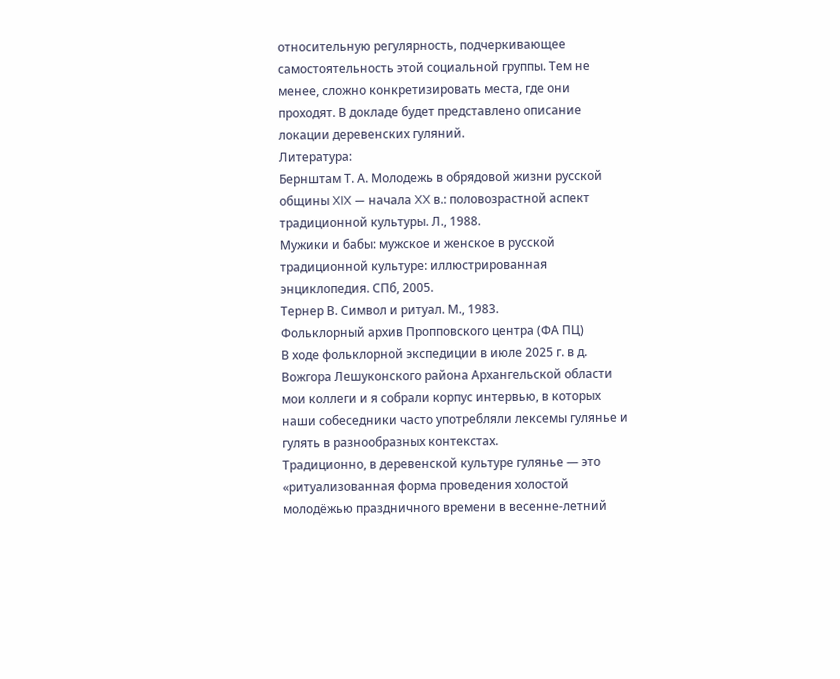относительную регулярность, подчеркивающее самостоятельность этой социальной группы. Тем не менее, сложно конкретизировать места, где они проходят. В докладе будет представлено описание локации деревенских гуляний.
Литература:
Бернштам Т. А. Молодежь в обрядовой жизни русской общины XIX — начала XX в.: половозрастной аспект традиционной культуры. Л., 1988.
Мужики и бабы: мужское и женское в русской традиционной культуре: иллюстрированная энциклопедия. СПб, 2005.
Тернер В. Символ и ритуал. М., 1983.
Фольклорный архив Пропповского центра (ФА ПЦ)
В ходе фольклорной экспедиции в июле 2025 г. в д. Вожгора Лешуконского района Архангельской области мои коллеги и я собрали корпус интервью, в которых наши собеседники часто употребляли лексемы гулянье и гулять в разнообразных контекстах.
Традиционно, в деревенской культуре гулянье — это «ритуализованная форма проведения холостой молодёжью праздничного времени в весенне-летний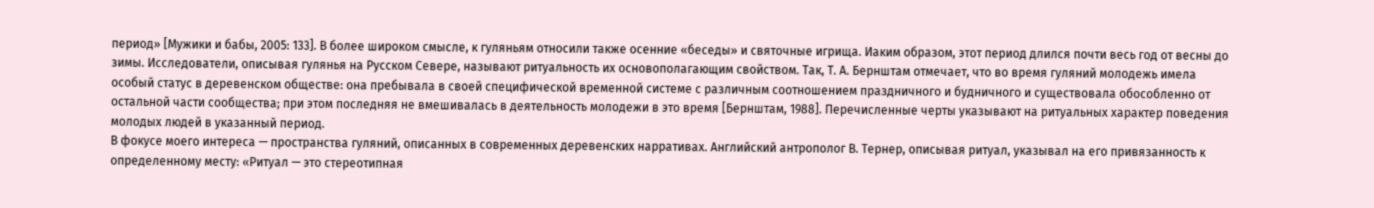период» [Мужики и бабы, 2005: 133]. В более широком смысле, к гуляньям относили также осенние «беседы» и святочные игрища. Иаким образом, этот период длился почти весь год от весны до зимы. Исследователи, описывая гулянья на Русском Севере, называют ритуальность их основополагающим свойством. Так, Т. А. Бернштам отмечает, что во время гуляний молодежь имела особый статус в деревенском обществе: она пребывала в своей специфической временной системе с различным соотношением праздничного и будничного и существовала обособленно от остальной части сообщества; при этом последняя не вмешивалась в деятельность молодежи в это время [Бернштам, 1988]. Перечисленные черты указывают на ритуальных характер поведения молодых людей в указанный период.
В фокусе моего интереса — пространства гуляний, описанных в современных деревенских нарративах. Английский антрополог В. Тернер, описывая ритуал, указывал на его привязанность к определенному месту: «Ритуал — это стереотипная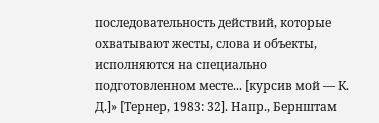последовательность действий, которые охватывают жесты, слова и объекты, исполняются на специально подготовленном месте... [курсив мой — К. Д.]» [Тернер, 1983: 32]. Напр., Бернштам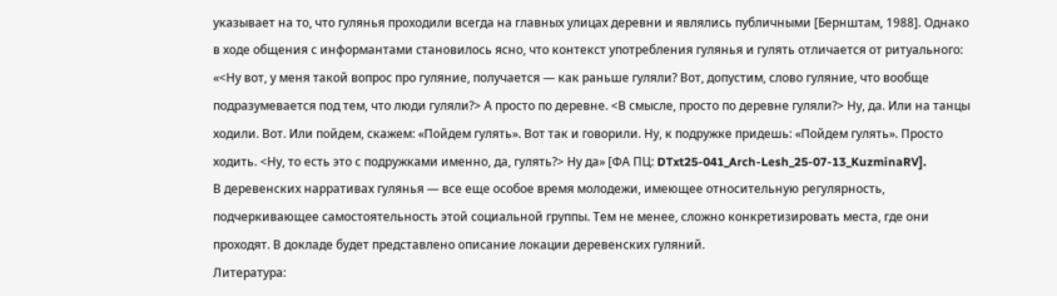указывает на то, что гулянья проходили всегда на главных улицах деревни и являлись публичными [Бернштам, 1988]. Однако в ходе общения с информантами становилось ясно, что контекст употребления гулянья и гулять отличается от ритуального: «<Ну вот, у меня такой вопрос про гуляние, получается — как раньше гуляли? Вот, допустим, слово гуляние, что вообще подразумевается под тем, что люди гуляли?> А просто по деревне. <В смысле, просто по деревне гуляли?> Ну, да. Или на танцы ходили. Вот. Или пойдем, скажем: «Пойдем гулять». Вот так и говорили. Ну, к подружке придешь: «Пойдем гулять». Просто ходить. <Ну, то есть это с подружками именно, да, гулять?> Ну да» [ФА ПЦ: DTxt25-041_Arch-Lesh_25-07-13_KuzminaRV].
В деревенских нарративах гулянья — все еще особое время молодежи, имеющее относительную регулярность, подчеркивающее самостоятельность этой социальной группы. Тем не менее, сложно конкретизировать места, где они проходят. В докладе будет представлено описание локации деревенских гуляний.
Литература: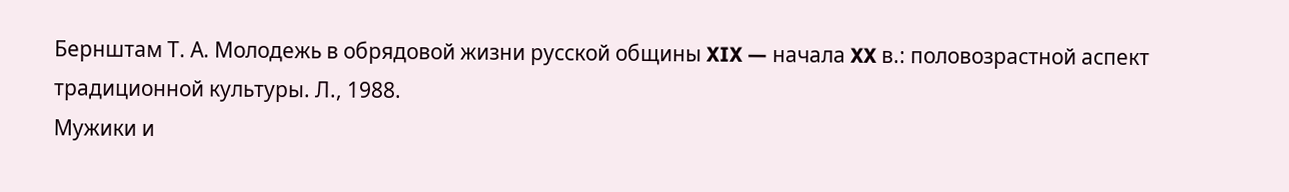Бернштам Т. А. Молодежь в обрядовой жизни русской общины XIX — начала XX в.: половозрастной аспект традиционной культуры. Л., 1988.
Мужики и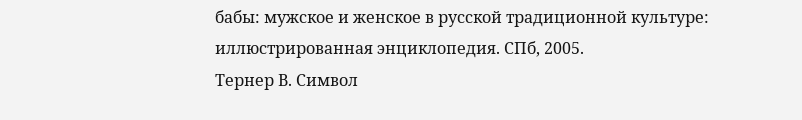бабы: мужское и женское в русской традиционной культуре: иллюстрированная энциклопедия. СПб, 2005.
Тернер В. Символ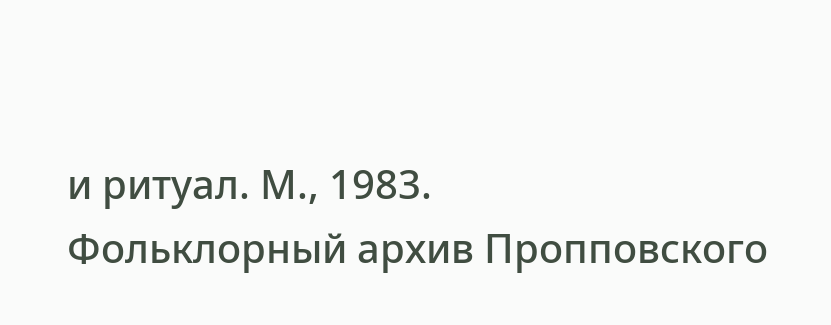и ритуал. М., 1983.
Фольклорный архив Пропповского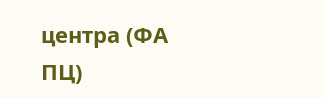центра (ФА ПЦ)